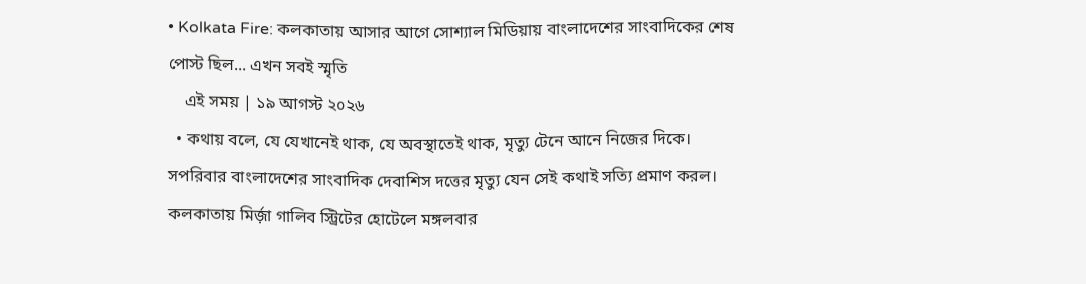• Kolkata Fire: কলকাতায় আসার আগে সোশ্যাল মিডিয়ায় বাংলাদেশের সাংবাদিকের শেষ পোস্ট ছিল... এখন সবই স্মৃতি
    এই সময় | ১৯ আগস্ট ২০২৬
  • কথায় বলে, যে যেখানেই থাক, যে অবস্থাতেই থাক, মৃত্যু টেনে আনে নিজের দিকে। সপরিবার বাংলাদেশের সাংবাদিক দেবাশিস দত্তের মৃত্যু যেন সেই কথাই সত্যি প্রমাণ করল। কলকাতায় মির্জ়া গালিব স্ট্রিটের হোটেলে মঙ্গলবার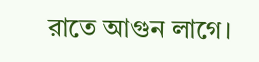রাতে আগুন লাগে।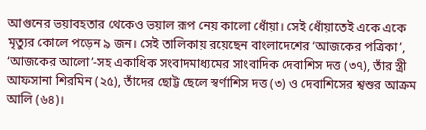আগুনের ভয়াবহতার থেকেও ভয়াল রূপ নেয় কালো ধোঁয়া। সেই ধোঁয়াতেই একে একে মৃত্যুর কোলে পড়েন ৯ জন। সেই তালিকায় রয়েছেন বাংলাদেশের ‘আজকের পত্রিকা’, ‘আজকের আলো’-সহ একাধিক সংবাদমাধ্যমের সাংবাদিক দেবাশিস দত্ত (৩৭), তাঁর স্ত্রী আফসানা শিরমিন (২৫), তাঁদের ছোট্ট ছেলে স্বর্ণাশিস দত্ত (৩) ও দেবাশিসের শ্বশুর আক্রম আলি (৬৪)।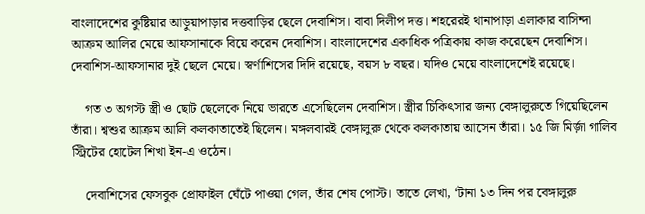বাংলাদেশের কুষ্টিয়ার আড়ুয়াপাড়ার দত্তবাড়ির ছেলে দেবাশিস। বাবা দিলীপ দত্ত। শহরেরই থানাপাড়া এলাকার বাসিন্দা আক্রম আলির মেয়ে আফসানাকে বিয়ে করেন দেবাশিস। বাংলাদেশের একাধিক পত্রিকায় কাজ করেছেন দেবাশিস। দেবাশিস-আফসানার দুই ছেলে মেয়ে। স্বর্ণাশিসের দিদি রয়েছে, বয়স ৮ বছর। যদিও মেয়ে বাংলাদেশেই রয়েছে।

    গত ৩ অগস্ট স্ত্রী ও ছোট ছেলেকে নিয়ে ভারতে এসেছিলেন দেবাশিস। স্ত্রীর চিকিৎসার জন্য বেঙ্গালুরুতে গিয়েছিলেন তাঁরা। শ্বশুর আক্রম আলি কলকাতাতেই ছিলেন। মঙ্গলবারই বেঙ্গালুরু থেকে কলকাতায় আসেন তাঁরা। ১৫ জি মির্জ়া গালিব স্ট্রিটের হোটেল শিখা ইন-এ ওঠেন।

    দেবাশিসের ফেসবুক প্রোফাইল ঘেঁটে পাওয়া গেল, তাঁর শেষ পোস্ট। তাতে লেখা, ‘টানা ১৩ দিন পর ‌বেঙ্গালুরু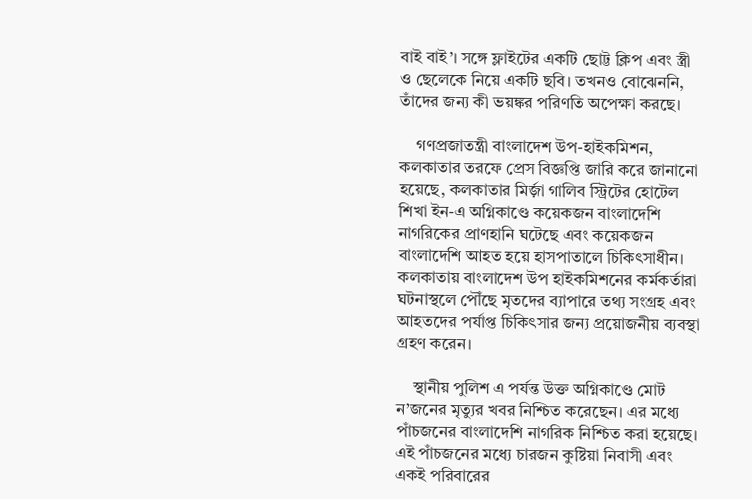বাই বাই’। সঙ্গে ফ্লাইটের একটি ছোট্ট ক্লিপ এবং স্ত্রী ও ছেলেকে নিয়ে একটি ছবি। তখনও বোঝেননি, তাঁদের জন্য কী ভয়ঙ্কর পরিণতি অপেক্ষা করছে।

    গণপ্রজাতন্ত্রী বাংলাদেশ উপ-হাইকমিশন, কলকাতার তরফে প্রেস বিজ্ঞপ্তি জারি করে জানানো হয়েছে, কলকাতার মির্জ়া গালিব স্ট্রিটের হোটেল শিখা ইন-এ অগ্নিকাণ্ডে কয়েকজন বাংলাদেশি নাগরিকের প্রাণহানি ঘটেছে এবং কয়েকজন বাংলাদেশি আহত হয়ে হাসপাতালে চিকিৎসাধীন। কলকাতায় বাংলাদেশ উপ হাইকমিশনের কর্মকর্তারা ঘটনাস্থলে পৌঁছে মৃতদের ব্যাপারে তথ্য সংগ্রহ এবং আহতদের পর্যাপ্ত চিকিৎসার জন্য প্রয়োজনীয় ব্যবস্থা গ্রহণ করেন।

    স্থানীয় পুলিশ এ পর্যন্ত উক্ত অগ্নিকাণ্ডে মোট ন’জনের মৃত্যুর খবর নিশ্চিত করেছেন। এর মধ্যে পাঁচজনের বাংলাদেশি নাগরিক নিশ্চিত করা হয়েছে। এই পাঁচজনের মধ্যে চারজন কুষ্টিয়া নিবাসী এবং একই পরিবারের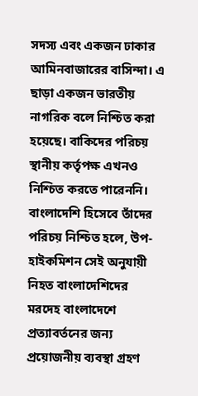সদস্য এবং একজন ঢাকার আমিনবাজারের বাসিন্দা। এ ছাড়া একজন ভারতীয় নাগরিক বলে নিশ্চিত করা হয়েছে। বাকিদের পরিচয় স্থানীয় কর্তৃপক্ষ এখনও নিশ্চিত করতে পারেননি। বাংলাদেশি হিসেবে তাঁদের পরিচয় নিশ্চিত হলে, উপ-হাইকমিশন সেই অনুযায়ী নিহত বাংলাদেশিদের মরদেহ বাংলাদেশে প্রত্যাবর্তনের জন্য প্রয়োজনীয় ব্যবস্থা গ্রহণ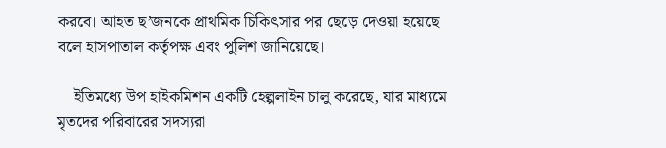করবে। আহত ছ’জনকে প্রাথমিক চিকিৎসার পর ছেড়ে দেওয়া হয়েছে বলে হাসপাতাল কর্তৃপক্ষ এবং পুলিশ জানিয়েছে।

    ইতিমধ্যে উপ হাইকমিশন একটি হেল্পলাইন চালু করেছে, যার মাধ্যমে মৃতদের পরিবারের সদস্যরা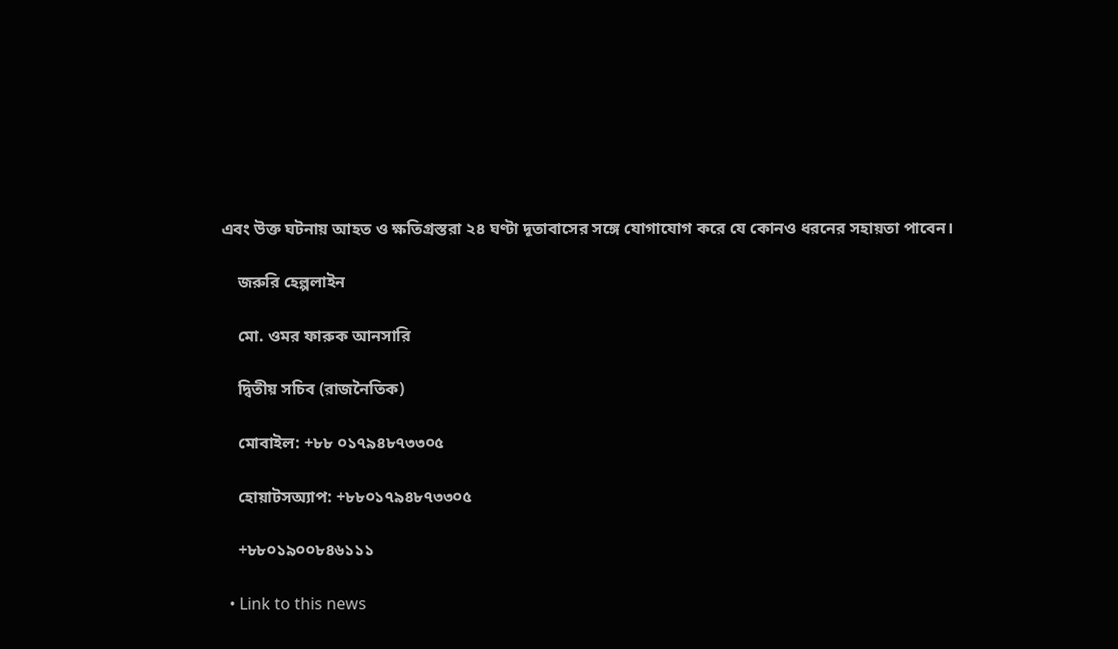এবং উক্ত ঘটনায় আহত ও ক্ষতিগ্রস্তরা ২৪ ঘণ্টা দূতাবাসের সঙ্গে যোগাযোগ করে যে কোনও ধরনের সহায়তা পাবেন।

    জরুরি হেল্পলাইন

    মো. ওমর ফারুক আনসারি

    দ্বিতীয় সচিব (রাজনৈতিক)

    মোবাইল: +৮৮ ০১৭৯৪৮৭৩৩০৫

    হোয়াটসঅ্যাপ: +৮৮০১৭৯৪৮৭৩৩০৫

    +৮৮০১৯০০৮৪৬১১১

  • Link to this news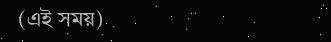(এই সময়)